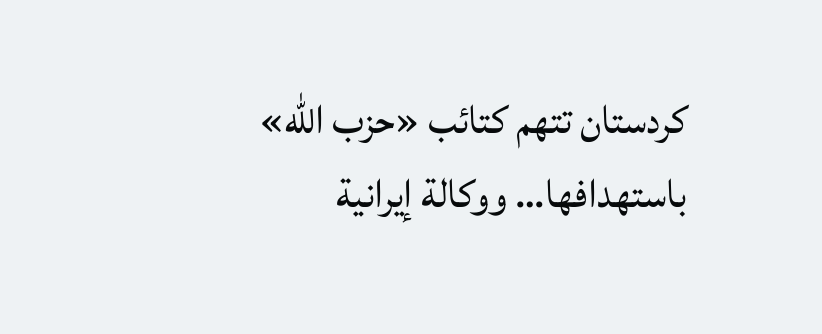كردستان تتهم كتائب «حزب الله» باستهدافها… ووكالة إيرانية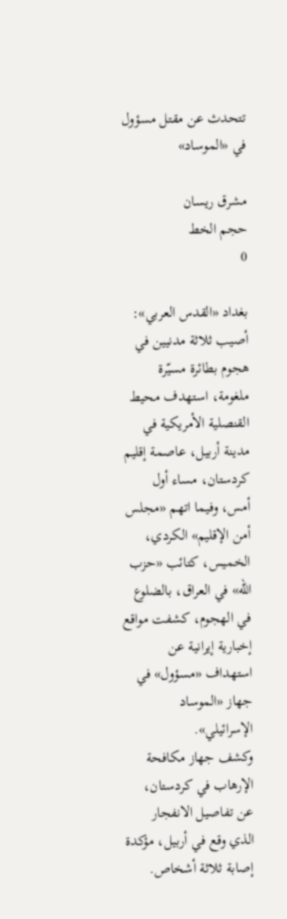تتحدث عن مقتل مسؤول في «الموساد»

مشرق ريسان
حجم الخط
0

بغداد «القدس العربي»: أصيب ثلاثة مدنيين في هجوم بطائرة مسيّرة ملغومة، استهدف محيط القنصلية الأمريكية في مدينة أربيل، عاصمة إقليم كردستان، مساء أول أمس، وفيما اتهم «مجلس أمن الإقليم» الكردي، الخميس، كتائب «حزب الله» في العراق، بالضلوع في الهجوم، كشفت مواقع إخبارية إيرانية عن استهداف «مسؤول» في جهاز «الموساد الإسرائيلي».
وكشف جهاز مكافحة الإرهاب في كردستان، عن تفاصيل الانفجار الذي وقع في أربيل، مؤكدة إصابة ثلاثة أشخاص.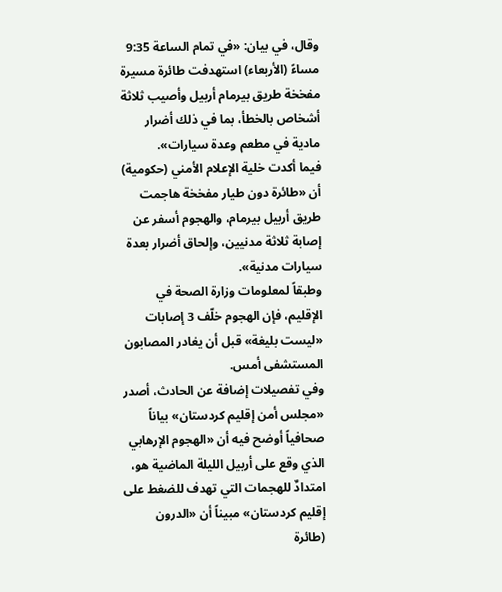وقال، في بيان: «في تمام الساعة 9:35 مساءً (الأربعاء) استهدفت طائرة مسيرة مفخخة طريق بيرمام أربيل وأصيب ثلاثة أشخاص بالخطأ، بما في ذلك أضرار مادية في مطعم وعدة سيارات».
فيما أكدت خلية الإعلام الأمني (حكومية) أن «طائرة دون طيار مفخخة هاجمت طريق أربيل بيرمام، والهجوم أسفر عن إصابة ثلاثة مدنيين، وإلحاق أضرار بعدة سيارات مدنية».
وطبقاً لمعلومات وزارة الصحة في الإقليم، فإن الهجوم خلّف 3 إصابات «ليست بليغة» قبل أن يغادر المصابون المستشفى أمس.
وفي تفصيلات إضافة عن الحادث، أصدر «مجلس أمن إقليم كردستان» بياناً صحافياً أوضح فيه أن «الهجوم الإرهابي الذي وقع على أربيل الليلة الماضية هو، امتدادٌ للهجمات التي تهدف للضغط على إقليم كردستان» مبيناً أن «الدرون (طائرة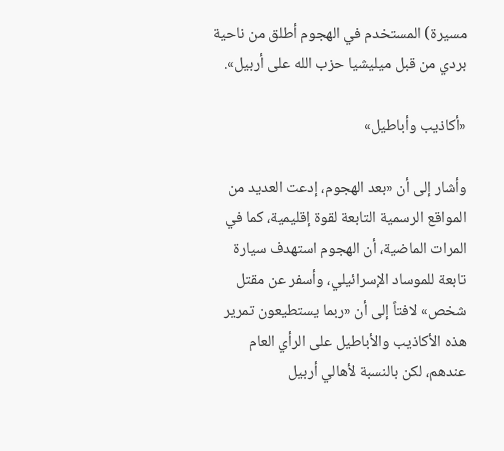مسيرة) المستخدم في الهجوم أطلق من ناحية بردي من قبل ميليشيا حزب الله على أربيل».

«أكاذيب وأباطيل»

وأشار إلى أن «بعد الهجوم، إدعت العديد من المواقع الرسمية التابعة لقوة إقليمية، كما في المرات الماضية، أن الهجوم استهدف سيارة تابعة للموساد الإسرائيلي، وأسفر عن مقتل شخص» لافتاً إلى أن «ربما يستطيعون تمرير هذه الأكاذيب والأباطيل على الرأي العام عندهم، لكن بالنسبة لأهالي أربيل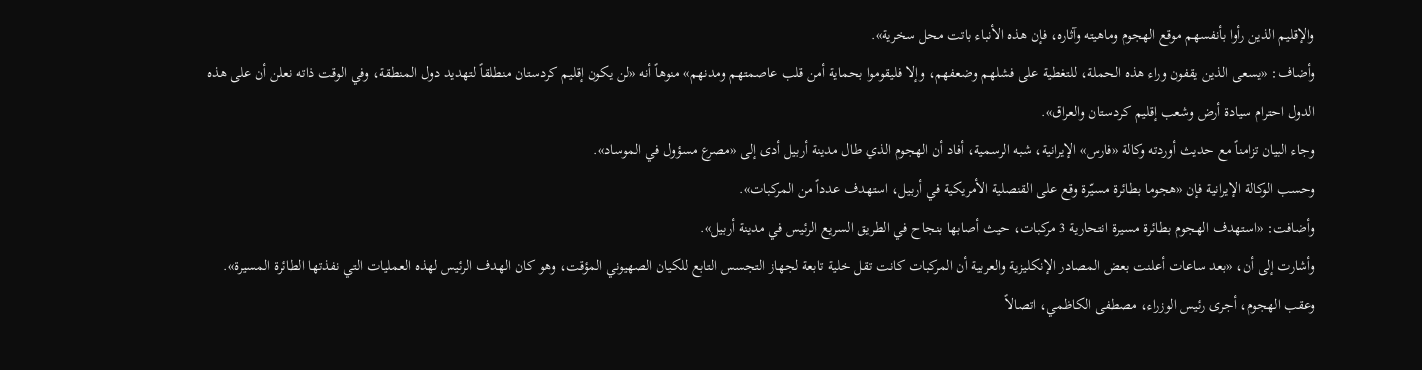والإقليم الذين رأوا بأنفسهم موقع الهجوم وماهيته وآثاره، فإن هذه الأنباء باتت محل سخرية».
وأضاف: «يسعى الذين يقفون وراء هذه الحملة، للتغطية على فشلهم وضعفهم، وإلا فليقوموا بحماية أمن قلب عاصمتهم ومدنهم» منوهاً أنه «لن يكون إقليم كردستان منطلقاً لتهديد دول المنطقة، وفي الوقت ذاته نعلن أن على هذه الدول احترام سيادة أرض وشعب إقليم كردستان والعراق».
وجاء البيان تزامناً مع حديث أوردته وكالة «فارس» الإيرانية، شبه الرسمية، أفاد أن الهجوم الذي طال مدينة أربيل أدى إلى «مصرع مسؤول في الموساد».
وحسب الوكالة الإيرانية فإن «هجوما بطائرة مسيّرة وقع على القنصلية الأمريكية في أربيل، استهدف عدداً من المركبات».
وأضافت: «استهدف الهجوم بطائرة مسيرة انتحارية 3 مركبات، حيث أصابها بنجاح في الطريق السريع الرئيس في مدينة أربيل».
وأشارت إلى أن، «بعد ساعات أعلنت بعض المصادر الإنكليزية والعربية أن المركبات كانت تقل خلية تابعة لجهاز التجسس التابع للكيان الصهيوني المؤقت، وهو كان الهدف الرئيس لهذه العمليات التي نفذتها الطائرة المسيرة».
وعقب الهجوم، أجرى رئيس الوزراء، مصطفى الكاظمي، اتصالاً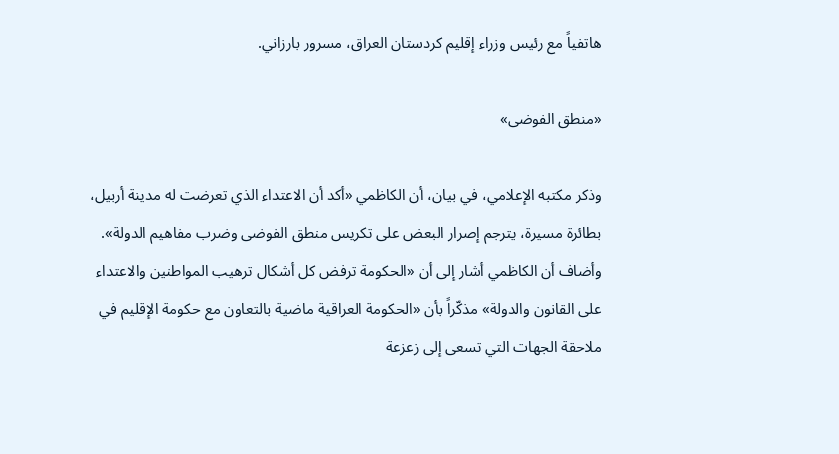هاتفياً مع رئيس وزراء إقليم كردستان العراق، مسرور بارزاني.

«منطق الفوضى»

وذكر مكتبه الإعلامي، في بيان، أن الكاظمي «أكد أن الاعتداء الذي تعرضت له مدينة أربيل، بطائرة مسيرة، يترجم إصرار البعض على تكريس منطق الفوضى وضرب مفاهيم الدولة».
وأضاف أن الكاظمي أشار إلى أن «الحكومة ترفض كل أشكال ترهيب المواطنين والاعتداء على القانون والدولة» مذكّراً بأن «الحكومة العراقية ماضية بالتعاون مع حكومة الإقليم في ملاحقة الجهات التي تسعى إلى زعزعة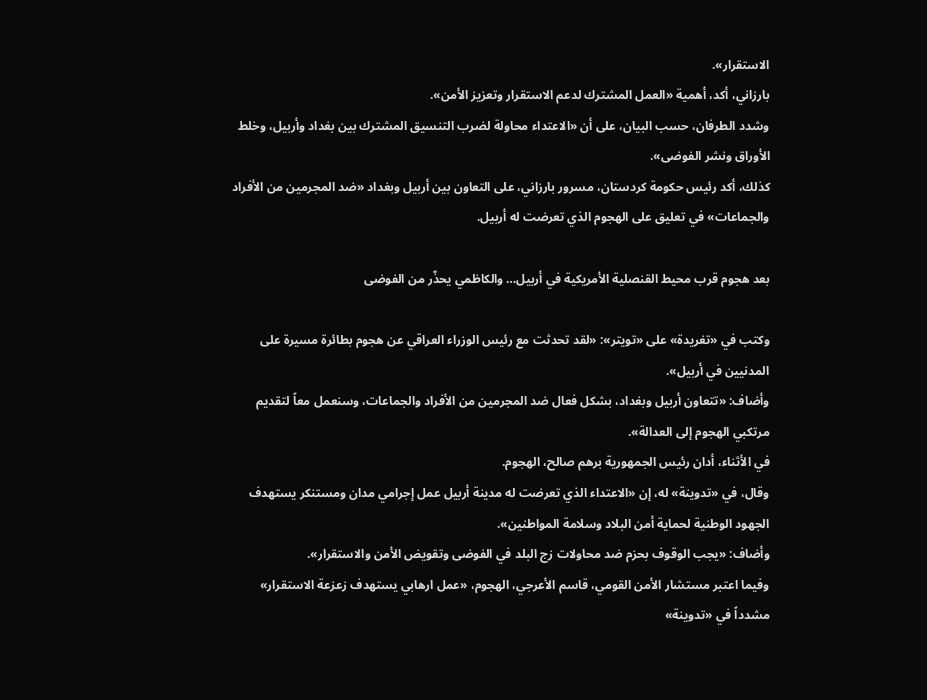الاستقرار».
بارزاني، أكد، أهمية «العمل المشترك لدعم الاستقرار وتعزيز الأمن».
وشدد الطرفان، حسب البيان، على أن «الاعتداء محاولة لضرب التنسيق المشترك بين بغداد وأربيل، وخلط الأوراق ونشر الفوضى».
كذلك، أكد رئيس حكومة كردستان، مسرور بارزاني، على التعاون بين أربيل وبغداد «ضد المجرمين من الأفراد والجماعات» في تعليق على الهجوم الذي تعرضت له أربيل.

بعد هجوم قرب محيط القنصلية الأمريكية في أربيل… والكاظمي يحذّر من الفوضى

وكتب في «تغريدة» على «تويتر»: «لقد تحدثت مع رئيس الوزراء العراقي عن هجوم بطائرة مسيرة على المدنيين في أربيل».
وأضاف: «تتعاون أربيل وبغداد، بشكل فعال ضد المجرمين من الأفراد والجماعات، وسنعمل معاً لتقديم مرتكبي الهجوم إلى العدالة».
في الأثناء، أدان رئيس الجمهورية برهم صالح، الهجوم.
وقال، في «تدوينة» له، إن «الاعتداء الذي تعرضت له مدينة أربيل عمل إجرامي مدان ومستنكر يستهدف الجهود الوطنية لحماية أمن البلاد وسلامة المواطنين».
وأضاف: «يجب الوقوف بحزم ضد محاولات زج البلد في الفوضى وتقويض الأمن والاستقرار».
وفيما اعتبر مستشار الأمن القومي، قاسم الأعرجي، الهجوم، «عمل ارهابي يستهدف زعزعة الاستقرار» مشدداً في «تدوينة»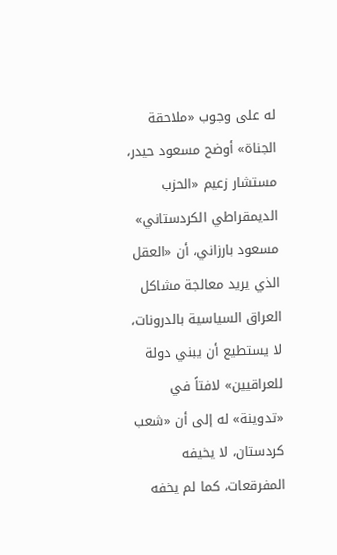له على وجوب «ملاحقة الجناة» أوضح مسعود حيدر، مستشار زعيم «الحزب الديمقراطي الكردستاني» مسعود بارزاني، أن «العقل الذي يريد معالجة مشاكل العراق السياسية بالدرونات، لا يستطيع أن يبني دولة للعراقيين» لافتاً في «تدوينة» له إلى أن «شعب كردستان، لا يخيفه المفرقعات، كما لم يخفه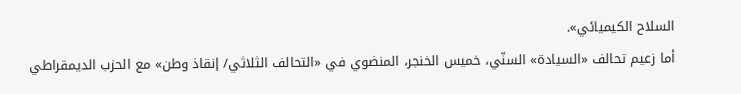السلاح الكيميائي».
أما زعيم تحالف «السيادة» السنّي، خميس الخنجر، المنضوي في «التحالف الثلاثي/ إنقاذ وطن» مع الحزب الديمقراطي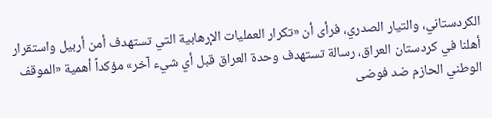الكردستاني، والتيار الصدري، فرأى أن «تكرار العمليات الإرهابية التي تستهدف أمن أربيل واستقرار أهلنا في كردستان العراق، رسالة تستهدف وحدة العراق قبل أي شيء آخر» مؤكداً أهمية «الموقف الوطني الحازم ضد فوضى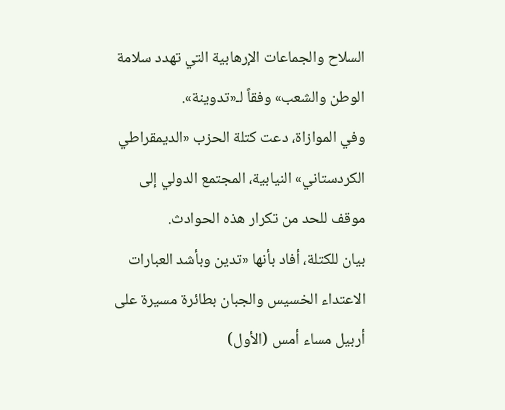السلاح والجماعات الإرهابية التي تهدد سلامة الوطن والشعب» وفقاً لـ«تدوينة».
وفي الموازاة، دعت كتلة الحزب «الديمقراطي الكردستاني» النيابية، المجتمع الدولي إلى موقف للحد من تكرار هذه الحوادث.
بيان للكتلة، أفاد بأنها «تدين وبأشد العبارات الاعتداء الخسيس والجبان بطائرة مسيرة على أربيل مساء أمس (الأول)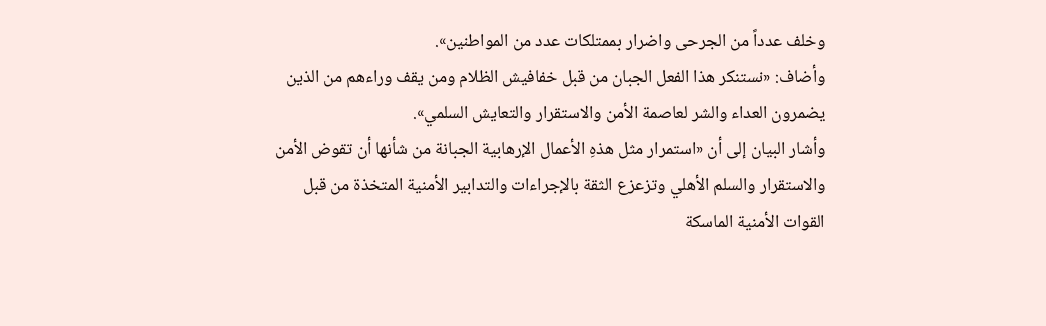وخلف عدداً من الجرحى واضرار بممتلكات عدد من المواطنين».
وأضاف: «نستنكر هذا الفعل الجبان من قبل خفافيش الظلام ومن يقف وراءهم من الذين يضمرون العداء والشر لعاصمة الأمن والاستقرار والتعايش السلمي».
وأشار البيان إلى أن «استمرار مثل هذهِ الأعمال الإرهابية الجبانة من شأنها أن تقوض الأمن والاستقرار والسلم الأهلي وتزعزع الثقة بالإجراءات والتدابير الأمنية المتخذة من قبل القوات الأمنية الماسكة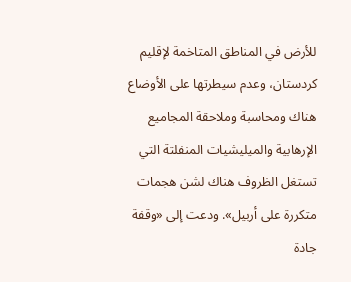للأرض في المناطق المتاخمة لإقليم كردستان، وعدم سيطرتها على الأوضاع هناك ومحاسبة وملاحقة المجاميع الإرهابية والميليشيات المنفلتة التي تستغل الظروف هناك لشن هجمات متكررة على أربيل». ودعت إلى «وقفة جادة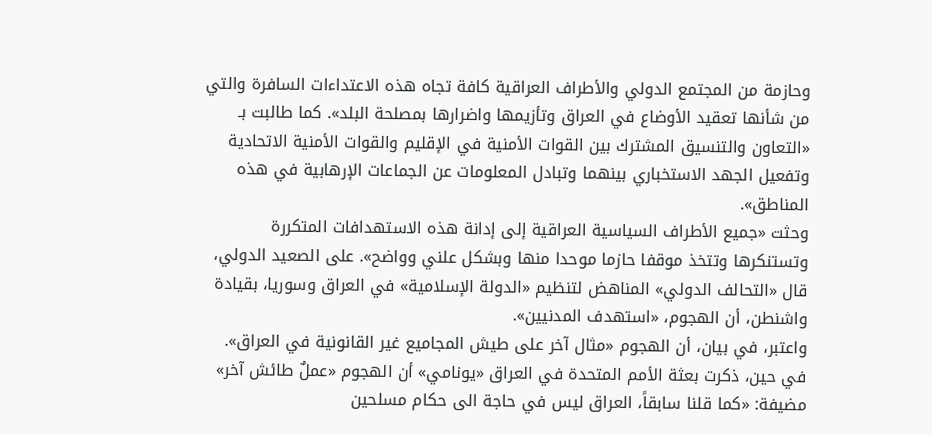وحازمة من المجتمع الدولي والأطراف العراقية كافة تجاه هذه الاعتداءات السافرة والتي من شأنها تعقيد الأوضاع في العراق وتأزيمها واضرارها بمصلحة البلد». كما طالبت بـ «التعاون والتنسيق المشترك بين القوات الأمنية في الإقليم والقوات الأمنية الاتحادية وتفعيل الجهد الاستخباري بينهما وتبادل المعلومات عن الجماعات الإرهابية في هذه المناطق».
وحثت «جميع الأطراف السياسية العراقية إلى إدانة هذه الاستهدافات المتكررة وتستنكرها وتتخذ موقفا حازما موحدا منها وبشكل علني وواضح». على الصعيد الدولي، قال «التحالف الدولي» المناهض لتنظيم «الدولة الإسلامية» في العراق وسوريا، بقيادة واشنطن، أن الهجوم، «استهدف المدنيين».
واعتبر، في بيان، أن الهجوم «مثال آخر على طيش المجاميع غير القانونية في العراق».
في حين، ذكرت بعثة الأمم المتحدة في العراق «يونامي» أن الهجوم «عملٌ طائش آخر» مضيفة: «كما قلنا سابقاً، العراق ليس في حاجة الى حكام مسلحين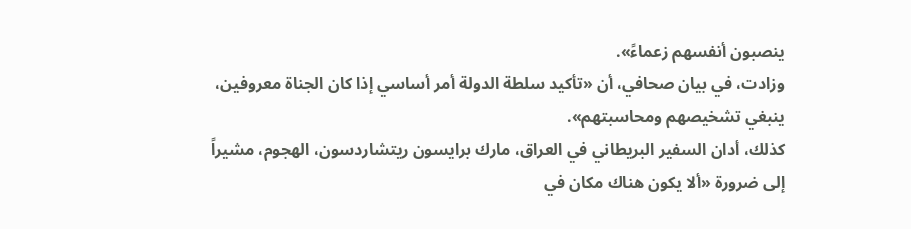ينصبون أنفسهم زعماءً».
وزادت، في بيان صحافي، أن «تأكيد سلطة الدولة أمر أساسي إذا كان الجناة معروفين، ينبغي تشخيصهم ومحاسبتهم».
كذلك، أدان السفير البريطاني في العراق، مارك برايسون ريتشاردسون، الهجوم، مشيراً إلى ضرورة «ألا يكون هناك مكان في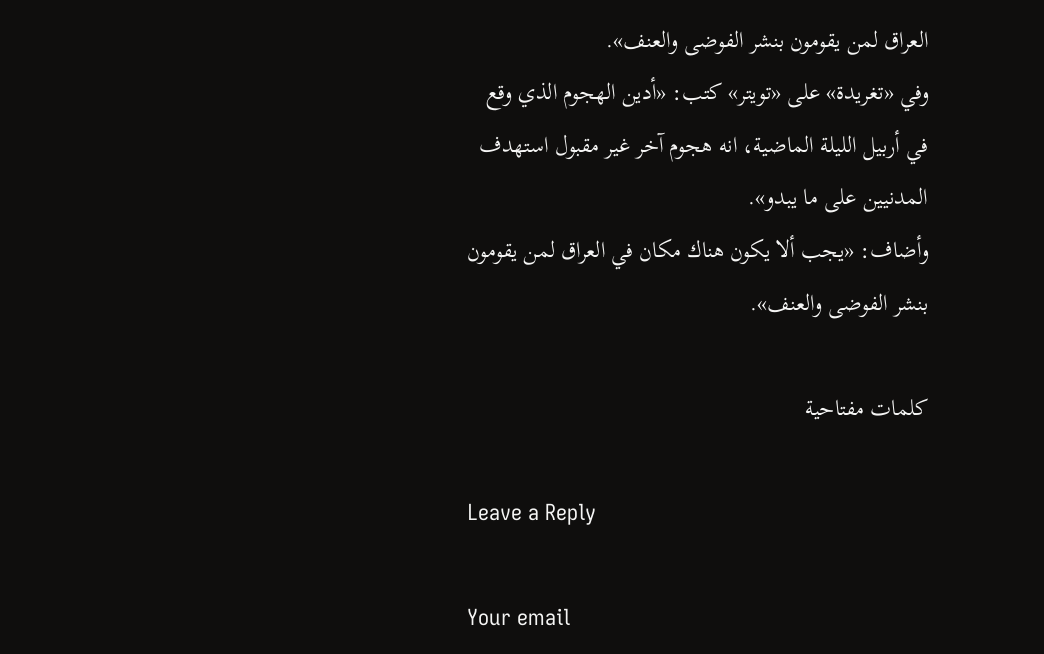العراق لمن يقومون بنشر الفوضى والعنف».
وفي «تغريدة» على «تويتر» كتب: «أدين الهجوم الذي وقع في أربيل الليلة الماضية، انه هجوم آخر غير مقبول استهدف المدنيين على ما يبدو».
وأضاف: «يجب ألا يكون هناك مكان في العراق لمن يقومون بنشر الفوضى والعنف».

كلمات مفتاحية

Leave a Reply

Your email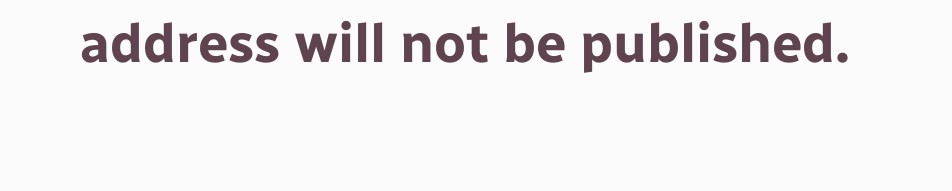address will not be published.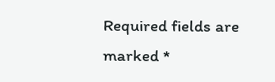Required fields are marked *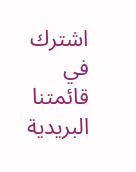اشترك في قائمتنا البريدية